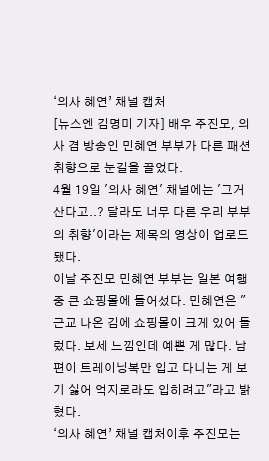‘의사 혜연’ 채널 캡처
[뉴스엔 김명미 기자] 배우 주진모, 의사 겸 방송인 민혜연 부부가 다른 패션 취향으로 눈길을 끌었다.
4월 19일 '의사 혜연' 채널에는 '그거 산다고..? 달라도 너무 다른 우리 부부의 취향'이라는 제목의 영상이 업로드됐다.
이날 주진모 민혜연 부부는 일본 여행 중 큰 쇼핑몰에 들어섰다. 민혜연은 "근교 나온 김에 쇼핑몰이 크게 있어 들렀다. 보세 느낌인데 예쁜 게 많다. 남편이 트레이닝복만 입고 다니는 게 보기 싫어 억지로라도 입히려고"라고 밝혔다.
‘의사 혜연’ 채널 캡처이후 주진모는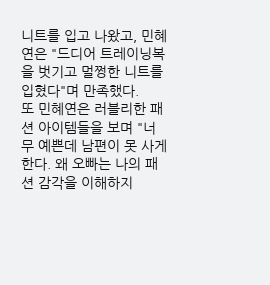니트를 입고 나왔고, 민혜연은 "드디어 트레이닝복을 벗기고 멀쩡한 니트를 입혔다"며 만족했다.
또 민혜연은 러블리한 패션 아이템들을 보며 "너무 예쁜데 남편이 못 사게 한다. 왜 오빠는 나의 패션 감각을 이해하지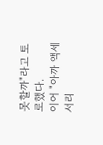못할까"라고 토로했다.
이어 "아까 액세서리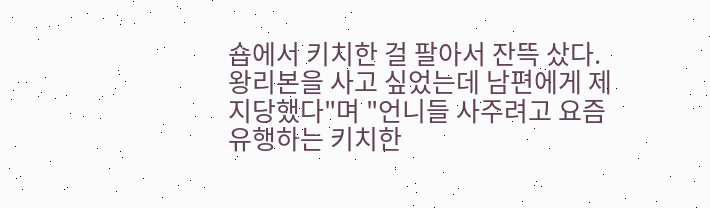숍에서 키치한 걸 팔아서 잔뜩 샀다. 왕리본을 사고 싶었는데 남편에게 제지당했다"며 "언니들 사주려고 요즘 유행하는 키치한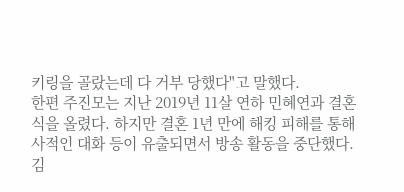키링을 골랐는데 다 거부 당했다"고 말했다.
한편 주진모는 지난 2019년 11살 연하 민혜연과 결혼식을 올렸다. 하지만 결혼 1년 만에 해킹 피해를 통해 사적인 대화 등이 유출되면서 방송 활동을 중단했다.
김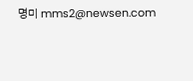명미 mms2@newsen.com